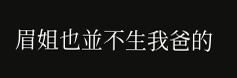眉姐也並不生我爸的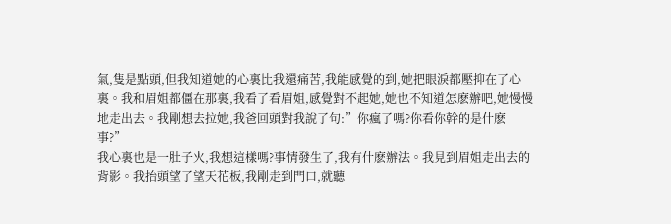氣,隻是點頭,但我知道她的心裏比我還痛苦,我能感覺的到,她把眼淚都壓抑在了心裏。我和眉姐都僵在那裏,我看了看眉姐,感覺對不起她,她也不知道怎麽辦吧,她慢慢地走出去。我剛想去拉她,我爸回頭對我說了句:”你瘋了嗎?你看你幹的是什麽事?”
我心裏也是一肚子火,我想這樣嗎?事情發生了,我有什麽辦法。我見到眉姐走出去的背影。我抬頭望了望天花板,我剛走到門口,就聽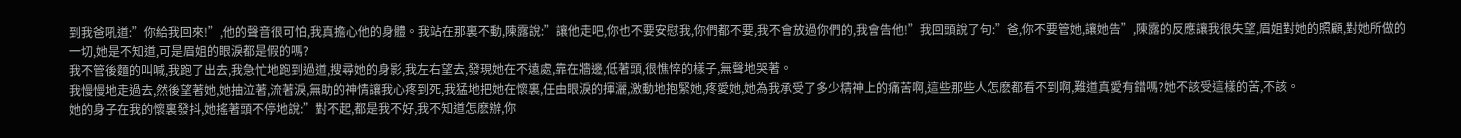到我爸吼道:”你給我回來!”,他的聲音很可怕,我真擔心他的身體。我站在那裏不動,陳露說:”讓他走吧,你也不要安慰我,你們都不要,我不會放過你們的,我會告他!”我回頭說了句:”爸,你不要管她,讓她告”,陳露的反應讓我很失望,眉姐對她的照顧,對她所做的一切,她是不知道,可是眉姐的眼淚都是假的嗎?
我不管後麵的叫喊,我跑了出去,我急忙地跑到過道,搜尋她的身影,我左右望去,發現她在不遠處,靠在牆邊,低著頭,很憔悴的樣子,無聲地哭著。
我慢慢地走過去,然後望著她,她抽泣著,流著淚,無助的神情讓我心疼到死,我猛地把她在懷裏,任由眼淚的揮灑,激動地抱緊她,疼愛她,她為我承受了多少精神上的痛苦啊,這些那些人怎麽都看不到啊,難道真愛有錯嗎?她不該受這樣的苦,不該。
她的身子在我的懷裏發抖,她搖著頭不停地說:”對不起,都是我不好,我不知道怎麽辦,你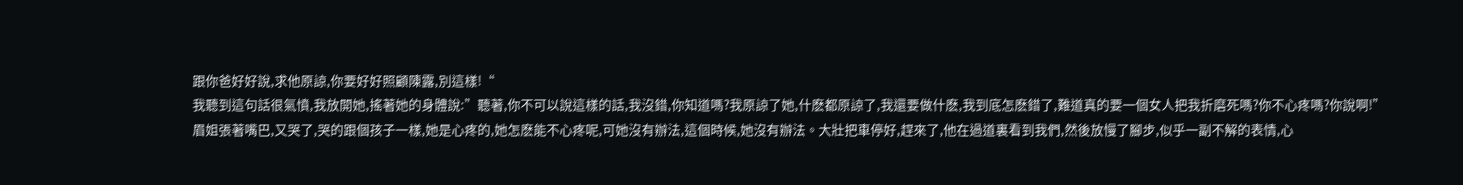跟你爸好好說,求他原諒,你要好好照顧陳露,別這樣!“
我聽到這句話很氣憤,我放開她,搖著她的身體說:”聽著,你不可以說這樣的話,我沒錯,你知道嗎?我原諒了她,什麽都原諒了,我還要做什麽,我到底怎麽錯了,難道真的要一個女人把我折磨死嗎?你不心疼嗎?你說啊!”
眉姐張著嘴巴,又哭了,哭的跟個孩子一樣,她是心疼的,她怎麽能不心疼呢,可她沒有辦法,這個時候,她沒有辦法。大壯把車停好,趕來了,他在過道裏看到我們,然後放慢了腳步,似乎一副不解的表情,心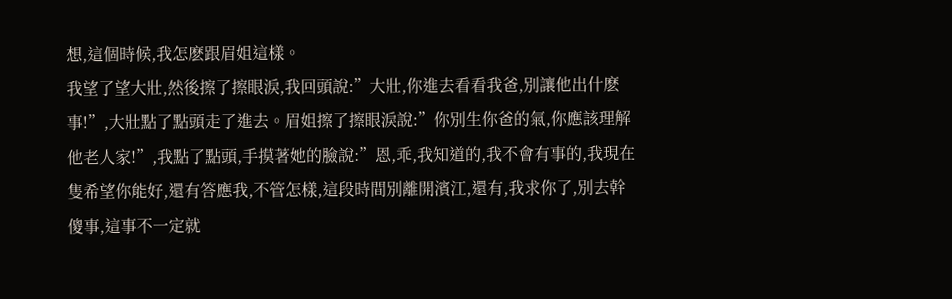想,這個時候,我怎麽跟眉姐這樣。
我望了望大壯,然後擦了擦眼淚,我回頭說:”大壯,你進去看看我爸,別讓他出什麽事!”,大壯點了點頭走了進去。眉姐擦了擦眼淚說:”你別生你爸的氣,你應該理解他老人家!”,我點了點頭,手摸著她的臉說:”恩,乖,我知道的,我不會有事的,我現在隻希望你能好,還有答應我,不管怎樣,這段時間別離開濱江,還有,我求你了,別去幹傻事,這事不一定就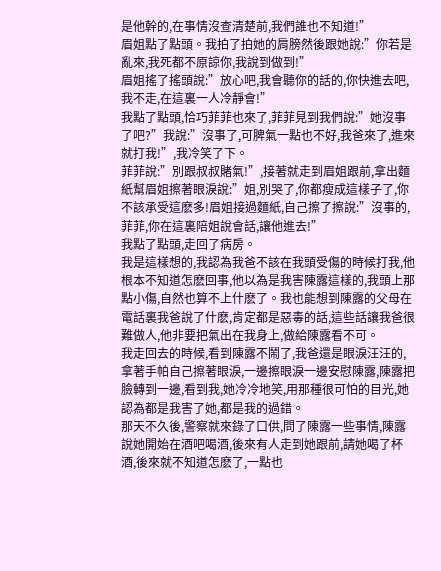是他幹的,在事情沒查清楚前,我們誰也不知道!”
眉姐點了點頭。我拍了拍她的肩膀然後跟她說:”你若是亂來,我死都不原諒你,我說到做到!”
眉姐搖了搖頭說:”放心吧,我會聽你的話的,你快進去吧,我不走,在這裏一人冷靜會!”
我點了點頭,恰巧菲菲也來了,菲菲見到我們說:”她沒事了吧?”我說:”沒事了,可脾氣一點也不好,我爸來了,進來就打我!”,我冷笑了下。
菲菲說:”別跟叔叔賭氣!”,接著就走到眉姐跟前,拿出麵紙幫眉姐擦著眼淚說:”姐,別哭了,你都瘦成這樣子了,你不該承受這麽多!眉姐接過麵紙,自己擦了擦說:”沒事的,菲菲,你在這裏陪姐說會話,讓他進去!”
我點了點頭,走回了病房。
我是這樣想的,我認為我爸不該在我頭受傷的時候打我,他根本不知道怎麽回事,他以為是我害陳露這樣的,我頭上那點小傷,自然也算不上什麽了。我也能想到陳露的父母在電話裏我爸說了什麽,肯定都是惡毒的話,這些話讓我爸很難做人,他非要把氣出在我身上,做給陳露看不可。
我走回去的時候,看到陳露不鬧了,我爸還是眼淚汪汪的,拿著手帕自己擦著眼淚,一邊擦眼淚一邊安慰陳露,陳露把臉轉到一邊,看到我,她冷冷地笑,用那種很可怕的目光,她認為都是我害了她,都是我的過錯。
那天不久後,警察就來錄了口供,問了陳露一些事情,陳露說她開始在酒吧喝酒,後來有人走到她跟前,請她喝了杯酒,後來就不知道怎麽了,一點也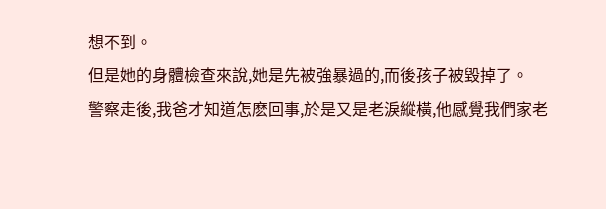想不到。
但是她的身體檢查來說,她是先被強暴過的,而後孩子被毀掉了。
警察走後,我爸才知道怎麽回事,於是又是老淚縱橫,他感覺我們家老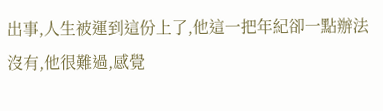出事,人生被運到這份上了,他這一把年紀卻一點辦法沒有,他很難過,感覺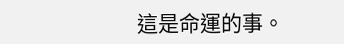這是命運的事。